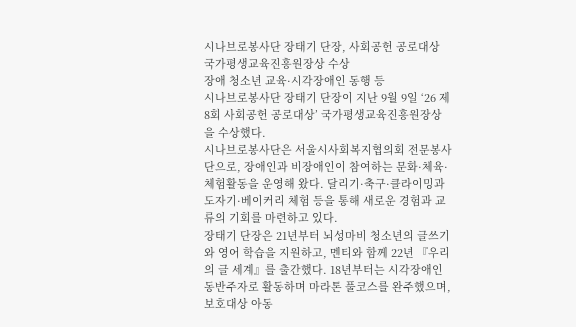시나브로봉사단 장태기 단장, 사회공헌 공로대상
국가평생교육진흥원장상 수상
장애 청소년 교육·시각장애인 동행 등
시나브로봉사단 장태기 단장이 지난 9월 9일 ‘26 제8회 사회공헌 공로대상’ 국가평생교육진흥원장상을 수상했다.
시나브로봉사단은 서울시사회복지협의회 전문봉사단으로, 장애인과 비장애인이 참여하는 문화·체육·체험활동을 운영해 왔다. 달리기·축구·클라이밍과 도자기·베이커리 체험 등을 통해 새로운 경험과 교류의 기회를 마련하고 있다.
장태기 단장은 21년부터 뇌성마비 청소년의 글쓰기와 영어 학습을 지원하고, 멘티와 함께 22년 『우리의 글 세계』를 출간했다. 18년부터는 시각장애인 동반주자로 활동하며 마라톤 풀코스를 완주했으며, 보호대상 아동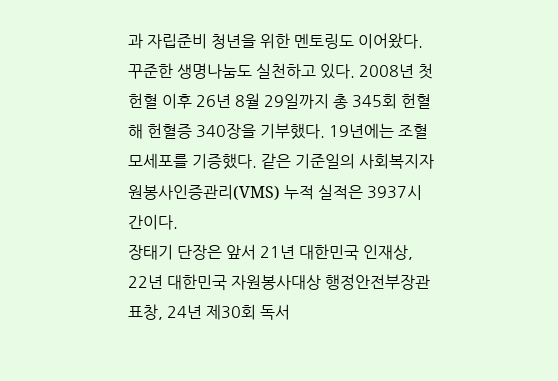과 자립준비 청년을 위한 멘토링도 이어왔다.
꾸준한 생명나눔도 실천하고 있다. 2008년 첫 헌혈 이후 26년 8월 29일까지 총 345회 헌혈해 헌혈증 340장을 기부했다. 19년에는 조혈모세포를 기증했다. 같은 기준일의 사회복지자원봉사인증관리(VMS) 누적 실적은 3937시간이다.
장태기 단장은 앞서 21년 대한민국 인재상, 22년 대한민국 자원봉사대상 행정안전부장관 표창, 24년 제30회 독서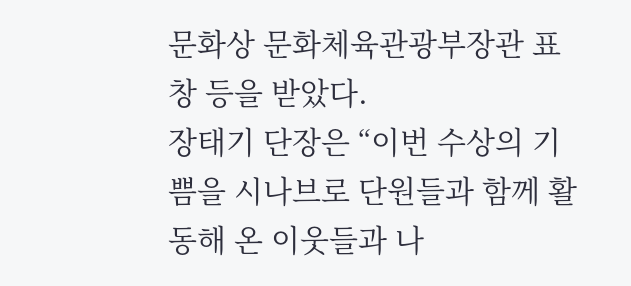문화상 문화체육관광부장관 표창 등을 받았다.
장태기 단장은 “이번 수상의 기쁨을 시나브로 단원들과 함께 활동해 온 이웃들과 나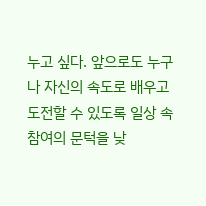누고 싶다. 앞으로도 누구나 자신의 속도로 배우고 도전할 수 있도록 일상 속 참여의 문턱을 낮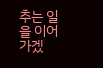추는 일을 이어가겠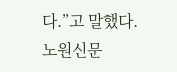다.”고 말했다.
노원신문